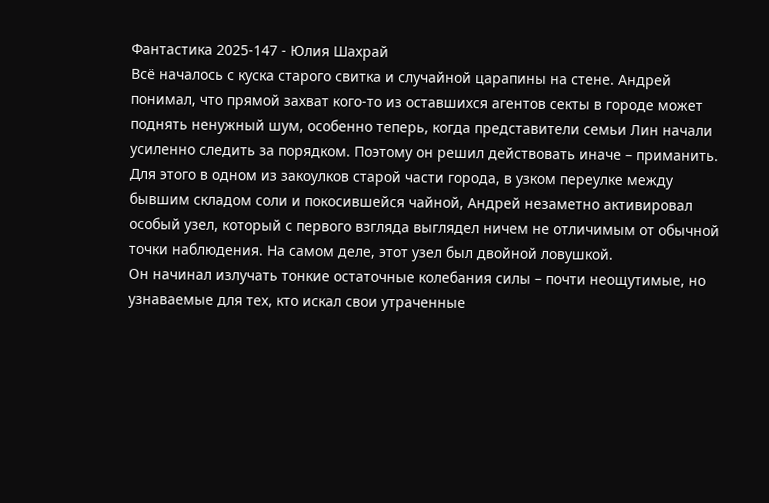Фантастика 2025-147 - Юлия Шахрай
Всё началось с куска старого свитка и случайной царапины на стене. Андрей понимал, что прямой захват кого-то из оставшихся агентов секты в городе может поднять ненужный шум, особенно теперь, когда представители семьи Лин начали усиленно следить за порядком. Поэтому он решил действовать иначе – приманить.
Для этого в одном из закоулков старой части города, в узком переулке между бывшим складом соли и покосившейся чайной, Андрей незаметно активировал особый узел, который с первого взгляда выглядел ничем не отличимым от обычной точки наблюдения. На самом деле, этот узел был двойной ловушкой.
Он начинал излучать тонкие остаточные колебания силы – почти неощутимые, но узнаваемые для тех, кто искал свои утраченные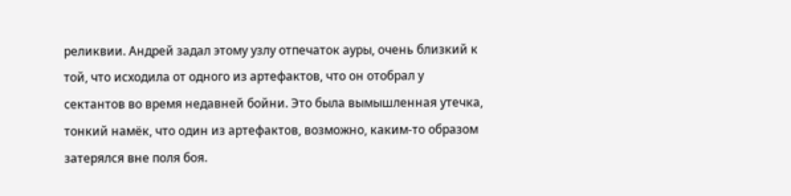реликвии. Андрей задал этому узлу отпечаток ауры, очень близкий к той, что исходила от одного из артефактов, что он отобрал у сектантов во время недавней бойни. Это была вымышленная утечка, тонкий намёк, что один из артефактов, возможно, каким-то образом затерялся вне поля боя.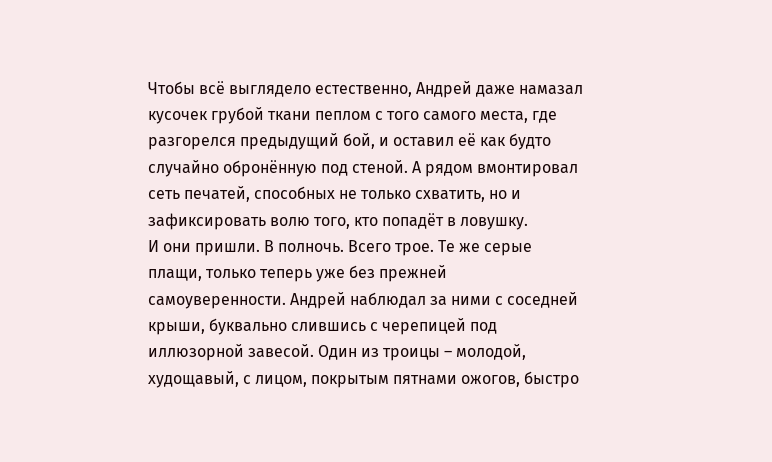Чтобы всё выглядело естественно, Андрей даже намазал кусочек грубой ткани пеплом с того самого места, где разгорелся предыдущий бой, и оставил её как будто случайно обронённую под стеной. А рядом вмонтировал сеть печатей, способных не только схватить, но и зафиксировать волю того, кто попадёт в ловушку.
И они пришли. В полночь. Всего трое. Те же серые плащи, только теперь уже без прежней самоуверенности. Андрей наблюдал за ними с соседней крыши, буквально слившись с черепицей под иллюзорной завесой. Один из троицы – молодой, худощавый, с лицом, покрытым пятнами ожогов, быстро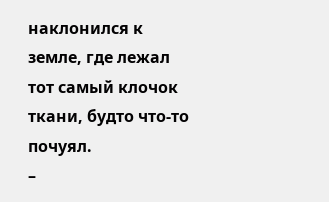наклонился к земле, где лежал тот самый клочок ткани, будто что-то почуял.
–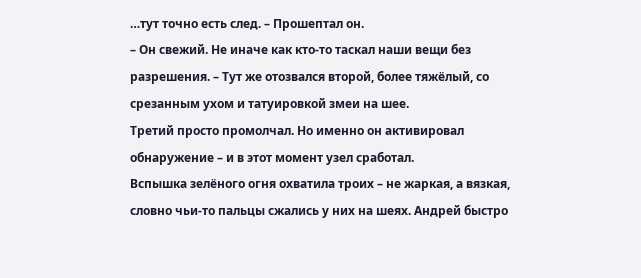…тут точно есть след. – Прошептал он.
– Он свежий. Не иначе как кто-то таскал наши вещи без разрешения. – Тут же отозвался второй, более тяжёлый, со срезанным ухом и татуировкой змеи на шее.
Третий просто промолчал. Но именно он активировал обнаружение – и в этот момент узел сработал.
Вспышка зелёного огня охватила троих – не жаркая, а вязкая, словно чьи-то пальцы сжались у них на шеях. Андрей быстро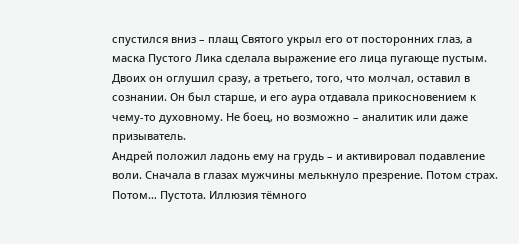спустился вниз – плащ Святого укрыл его от посторонних глаз, а маска Пустого Лика сделала выражение его лица пугающе пустым.
Двоих он оглушил сразу, а третьего, того, что молчал, оставил в сознании. Он был старше, и его аура отдавала прикосновением к чему-то духовному. Не боец, но возможно – аналитик или даже призыватель.
Андрей положил ладонь ему на грудь – и активировал подавление воли. Сначала в глазах мужчины мелькнуло презрение. Потом страх. Потом… Пустота. Иллюзия тёмного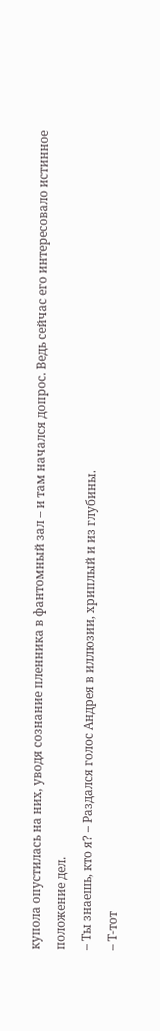купола опустилась на них, уводя сознание пленника в фантомный зал – и там начался допрос. Ведь сейчас его интересовало истинное положение дел.
– Ты знаешь, кто я? – Раздался голос Андрея в иллюзии, хриплый и из глубины.
– Т-тот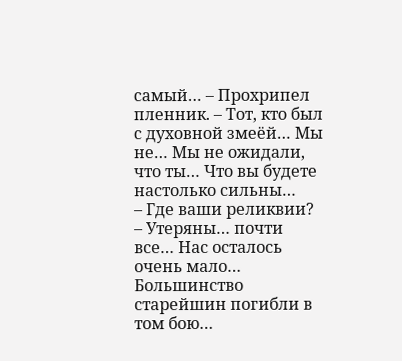самый… – Прохрипел пленник. – Тот, кто был с духовной змеёй… Мы не… Мы не ожидали, что ты… Что вы будете настолько сильны…
– Где ваши реликвии?
– Утеряны… почти все… Нас осталось очень мало… Большинство старейшин погибли в том бою…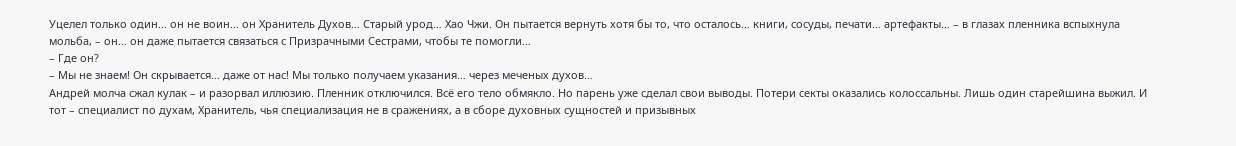Уцелел только один… он не воин… он Хранитель Духов… Старый урод… Хао Чжи. Он пытается вернуть хотя бы то, что осталось… книги, сосуды, печати… артефакты… – в глазах пленника вспыхнула мольба, – он… он даже пытается связаться с Призрачными Сестрами, чтобы те помогли…
– Где он?
– Мы не знаем! Он скрывается… даже от нас! Мы только получаем указания… через меченых духов…
Андрей молча сжал кулак – и разорвал иллюзию. Пленник отключился. Всё его тело обмякло. Но парень уже сделал свои выводы. Потери секты оказались колоссальны. Лишь один старейшина выжил. И тот – специалист по духам, Хранитель, чья специализация не в сражениях, а в сборе духовных сущностей и призывных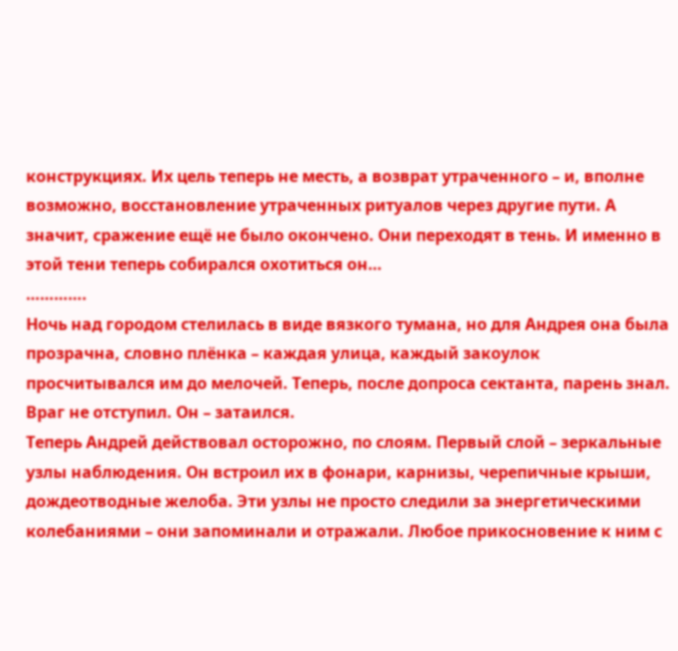конструкциях. Их цель теперь не месть, а возврат утраченного – и, вполне возможно, восстановление утраченных ритуалов через другие пути. А значит, сражение ещё не было окончено. Они переходят в тень. И именно в этой тени теперь собирался охотиться он…
………….
Ночь над городом стелилась в виде вязкого тумана, но для Андрея она была прозрачна, словно плёнка – каждая улица, каждый закоулок просчитывался им до мелочей. Теперь, после допроса сектанта, парень знал. Враг не отступил. Он – затаился.
Теперь Андрей действовал осторожно, по слоям. Первый слой – зеркальные узлы наблюдения. Он встроил их в фонари, карнизы, черепичные крыши, дождеотводные желоба. Эти узлы не просто следили за энергетическими колебаниями – они запоминали и отражали. Любое прикосновение к ним с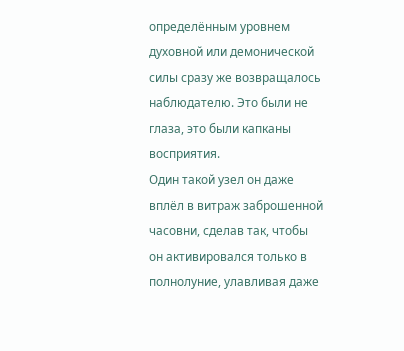определённым уровнем духовной или демонической силы сразу же возвращалось наблюдателю. Это были не глаза, это были капканы восприятия.
Один такой узел он даже вплёл в витраж заброшенной часовни, сделав так, чтобы он активировался только в полнолуние, улавливая даже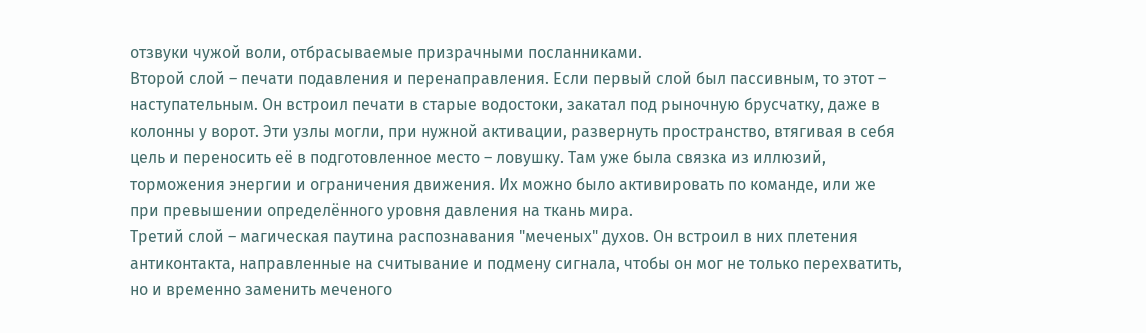отзвуки чужой воли, отбрасываемые призрачными посланниками.
Второй слой – печати подавления и перенаправления. Если первый слой был пассивным, то этот – наступательным. Он встроил печати в старые водостоки, закатал под рыночную брусчатку, даже в колонны у ворот. Эти узлы могли, при нужной активации, развернуть пространство, втягивая в себя цель и переносить её в подготовленное место – ловушку. Там уже была связка из иллюзий, торможения энергии и ограничения движения. Их можно было активировать по команде, или же при превышении определённого уровня давления на ткань мира.
Третий слой – магическая паутина распознавания "меченых" духов. Он встроил в них плетения антиконтакта, направленные на считывание и подмену сигнала, чтобы он мог не только перехватить, но и временно заменить меченого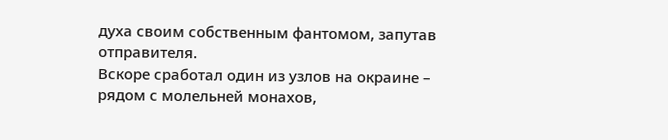духа своим собственным фантомом, запутав отправителя.
Вскоре сработал один из узлов на окраине – рядом с молельней монахов,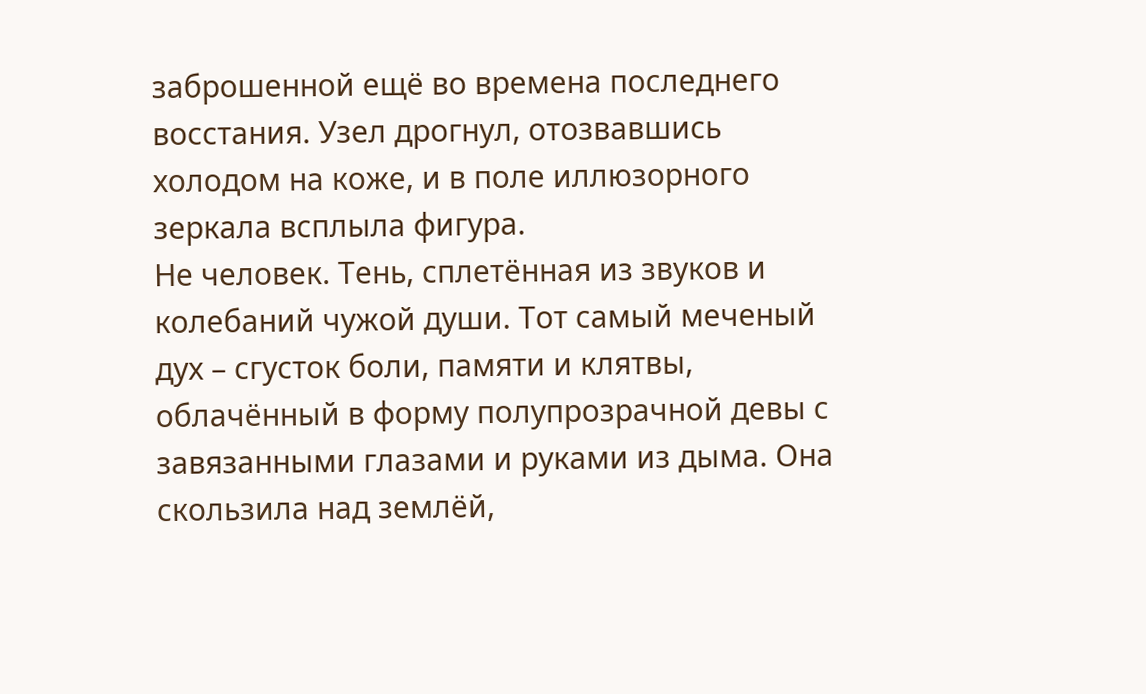заброшенной ещё во времена последнего восстания. Узел дрогнул, отозвавшись холодом на коже, и в поле иллюзорного зеркала всплыла фигура.
Не человек. Тень, сплетённая из звуков и колебаний чужой души. Тот самый меченый дух – сгусток боли, памяти и клятвы, облачённый в форму полупрозрачной девы с завязанными глазами и руками из дыма. Она скользила над землёй,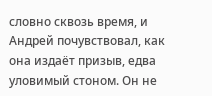словно сквозь время, и Андрей почувствовал, как она издаёт призыв, едва уловимый стоном. Он не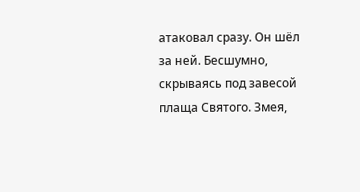атаковал сразу. Он шёл за ней. Бесшумно, скрываясь под завесой плаща Святого. Змея,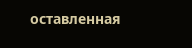оставленная